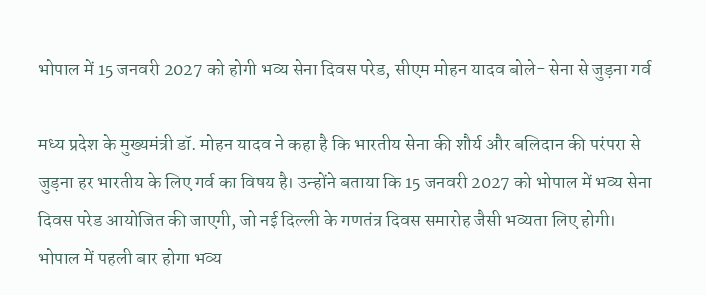भोपाल में 15 जनवरी 2027 को होगी भव्य सेना दिवस परेड, सीएम मोहन यादव बोले- सेना से जुड़ना गर्व

मध्य प्रदेश के मुख्यमंत्री डॉ. मोहन यादव ने कहा है कि भारतीय सेना की शौर्य और बलिदान की परंपरा से जुड़ना हर भारतीय के लिए गर्व का विषय है। उन्होंने बताया कि 15 जनवरी 2027 को भोपाल में भव्य सेना दिवस परेड आयोजित की जाएगी, जो नई दिल्ली के गणतंत्र दिवस समारोह जैसी भव्यता लिए होगी।
भोपाल में पहली बार होगा भव्य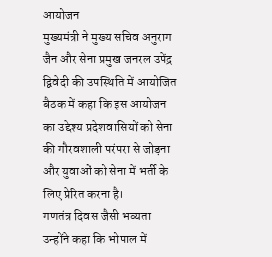आयोजन
मुख्यमंत्री ने मुख्य सचिव अनुराग जैन और सेना प्रमुख जनरल उपेंद्र द्विवेदी की उपस्थिति में आयोजित बैठक में कहा कि इस आयोजन का उद्देश्य प्रदेशवासियों को सेना की गौरवशाली परंपरा से जोड़ना और युवाओं को सेना में भर्ती के लिए प्रेरित करना है।
गणतंत्र दिवस जैसी भव्यता
उन्होंने कहा कि भोपाल में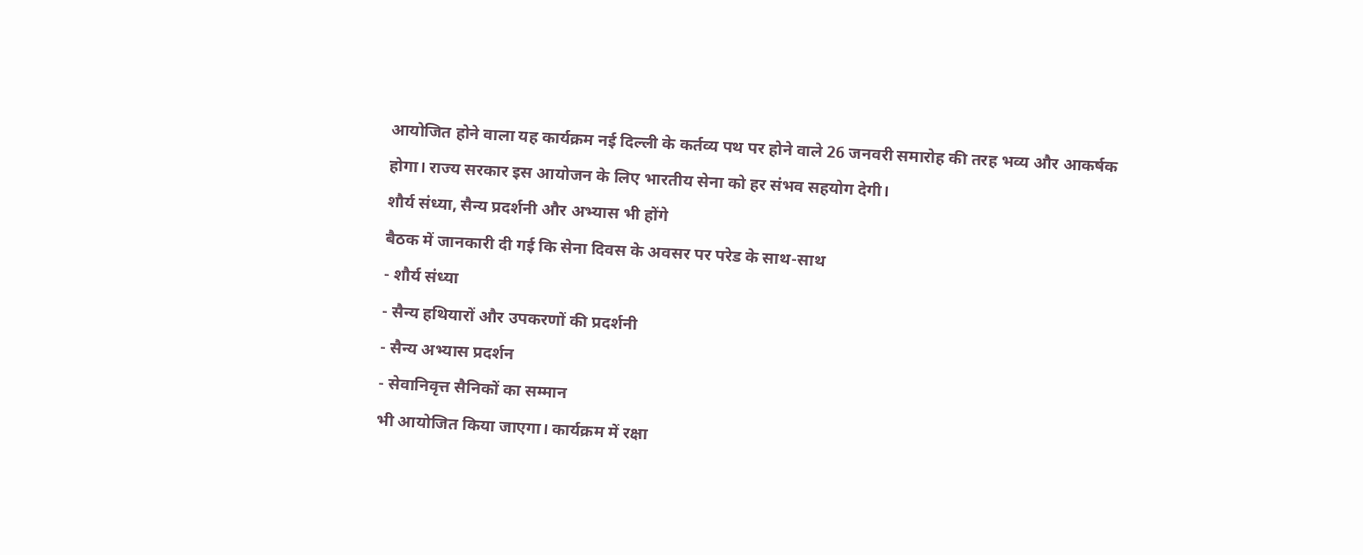आयोजित होने वाला यह कार्यक्रम नई दिल्ली के कर्तव्य पथ पर होने वाले 26 जनवरी समारोह की तरह भव्य और आकर्षक होगा। राज्य सरकार इस आयोजन के लिए भारतीय सेना को हर संभव सहयोग देगी।
शौर्य संध्या, सैन्य प्रदर्शनी और अभ्यास भी होंगे
बैठक में जानकारी दी गई कि सेना दिवस के अवसर पर परेड के साथ-साथ
- शौर्य संध्या
- सैन्य हथियारों और उपकरणों की प्रदर्शनी
- सैन्य अभ्यास प्रदर्शन
- सेवानिवृत्त सैनिकों का सम्मान
भी आयोजित किया जाएगा। कार्यक्रम में रक्षा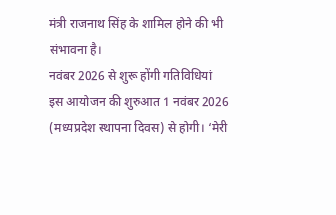मंत्री राजनाथ सिंह के शामिल होने की भी संभावना है।
नवंबर 2026 से शुरू होंगी गतिविधियां
इस आयोजन की शुरुआत 1 नवंबर 2026 (मध्यप्रदेश स्थापना दिवस) से होगी। ‘मेरी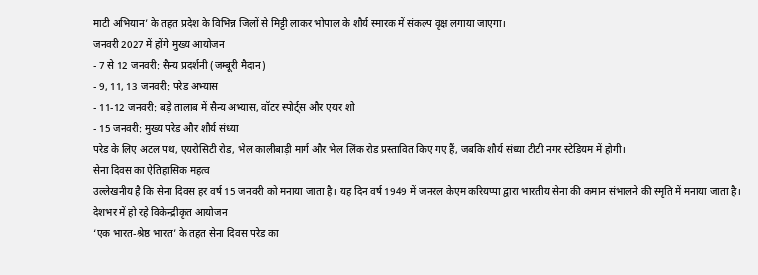माटी अभियान’ के तहत प्रदेश के विभिन्न जिलों से मिट्टी लाकर भोपाल के शौर्य स्मारक में संकल्प वृक्ष लगाया जाएगा।
जनवरी 2027 में होंगे मुख्य आयोजन
- 7 से 12 जनवरी: सैन्य प्रदर्शनी (जम्बूरी मैदान)
- 9, 11, 13 जनवरी: परेड अभ्यास
- 11-12 जनवरी: बड़े तालाब में सैन्य अभ्यास, वॉटर स्पोर्ट्स और एयर शो
- 15 जनवरी: मुख्य परेड और शौर्य संध्या
परेड के लिए अटल पथ, एयरोसिटी रोड, भेल कालीबाड़ी मार्ग और भेल लिंक रोड प्रस्तावित किए गए हैं, जबकि शौर्य संध्या टीटी नगर स्टेडियम में होगी।
सेना दिवस का ऐतिहासिक महत्व
उल्लेखनीय है कि सेना दिवस हर वर्ष 15 जनवरी को मनाया जाता है। यह दिन वर्ष 1949 में जनरल केएम करियप्पा द्वारा भारतीय सेना की कमान संभालने की स्मृति में मनाया जाता है।
देशभर में हो रहे विकेन्द्रीकृत आयोजन
‘एक भारत-श्रेष्ठ भारत’ के तहत सेना दिवस परेड का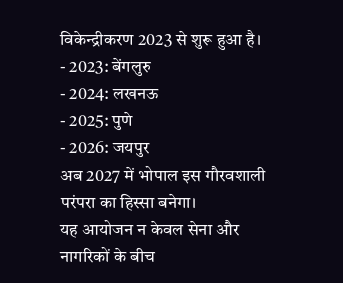विकेन्द्रीकरण 2023 से शुरू हुआ है।
- 2023: बेंगलुरु
- 2024: लखनऊ
- 2025: पुणे
- 2026: जयपुर
अब 2027 में भोपाल इस गौरवशाली परंपरा का हिस्सा बनेगा।
यह आयोजन न केवल सेना और नागरिकों के बीच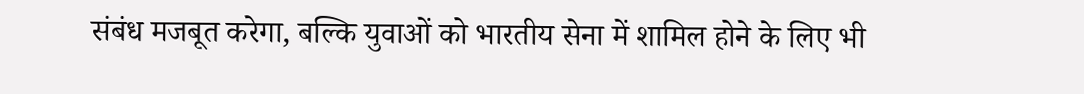संबंध मजबूत करेगा, बल्कि युवाओं को भारतीय सेना में शामिल होने के लिए भी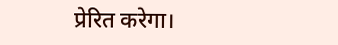प्रेरित करेगा।